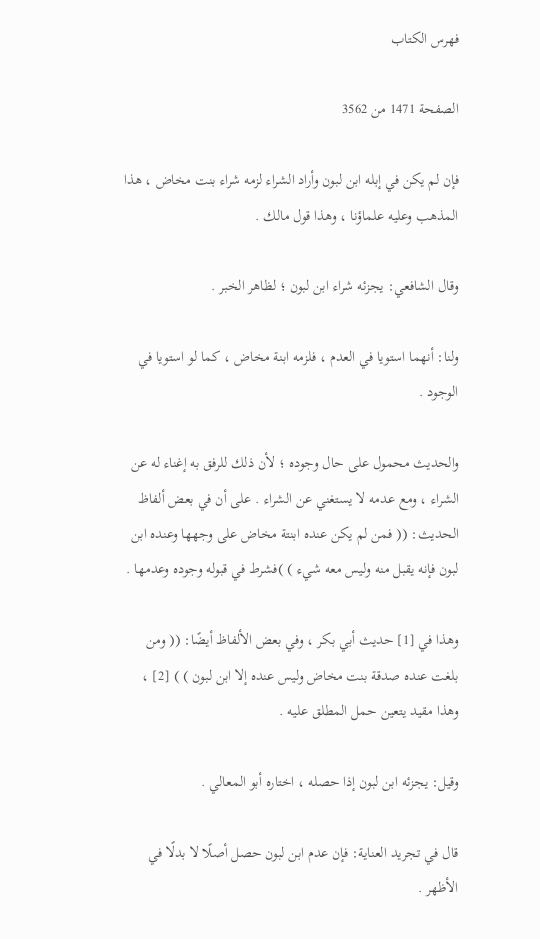فهرس الكتاب

الصفحة 1471 من 3562

فإن لم يكن في إبله ابن لبون وأراد الشراء لزمه شراء بنت مخاض ، هذا المذهب وعليه علماؤنا ، وهذا قول مالك .

وقال الشافعي: يجزئه شراء ابن لبون ؛ لظاهر الخبر .

ولنا: أنهما استويا في العدم ، فلزمه ابنة مخاض ، كما لو استويا في الوجود .

والحديث محمول على حال وجوده ؛ لأن ذلك للرفق به إغناء له عن الشراء ، ومع عدمه لا يستغني عن الشراء . على أن في بعض ألفاظ الحديث: (( فمن لم يكن عنده ابنتة مخاض على وجهها وعنده ابن لبون فإنه يقبل منه وليس معه شيء ) )فشرط في قبوله وجوده وعدمها .

وهذا في [1] حديث أبي بكر ، وفي بعض الألفاظ أيضًا: (( ومن بلغت عنده صدقة بنت مخاض وليس عنده إلا ابن لبون ) ) [2] ، وهذا مقيد يتعين حمل المطلق عليه .

وقيل: يجزئه ابن لبون إذا حصله ، اختاره أبو المعالي .

قال في تجريد العناية: فإن عدم ابن لبون حصل أصلًا لا بدلًا في الأظهر .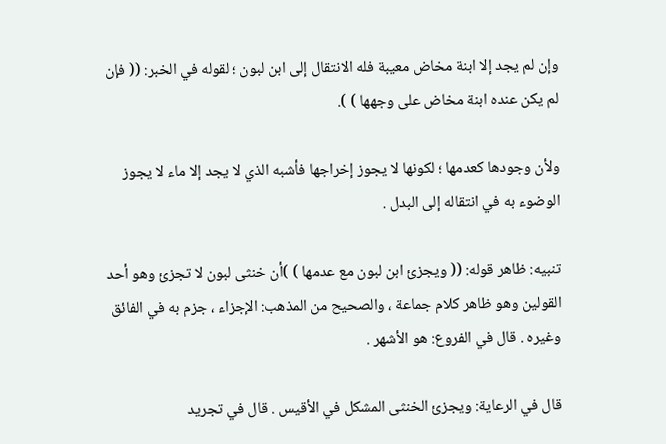وإن لم يجد إلا ابنة مخاض معيبة فله الانتقال إلى ابن لبون ؛ لقوله في الخبر: (( فإن لم يكن عنده ابنة مخاض على وجهها ) ).

ولأن وجودها كعدمها ؛ لكونها لا يجوز إخراجها فأشبه الذي لا يجد إلا ماء لا يجوز الوضوء به في انتقاله إلى البدل .

تنبيه: ظاهر قوله: (( ويجزئ ابن لبون مع عدمها ) )أن خنثى لبون لا تجزئ وهو أحد القولين وهو ظاهر كلام جماعة ، والصحيح من المذهب: الإجزاء ، جزم به في الفائق وغيره . قال في الفروع: هو الأشهر .

قال في الرعاية: ويجزئ الخنثى المشكل في الأقيس . قال في تجريد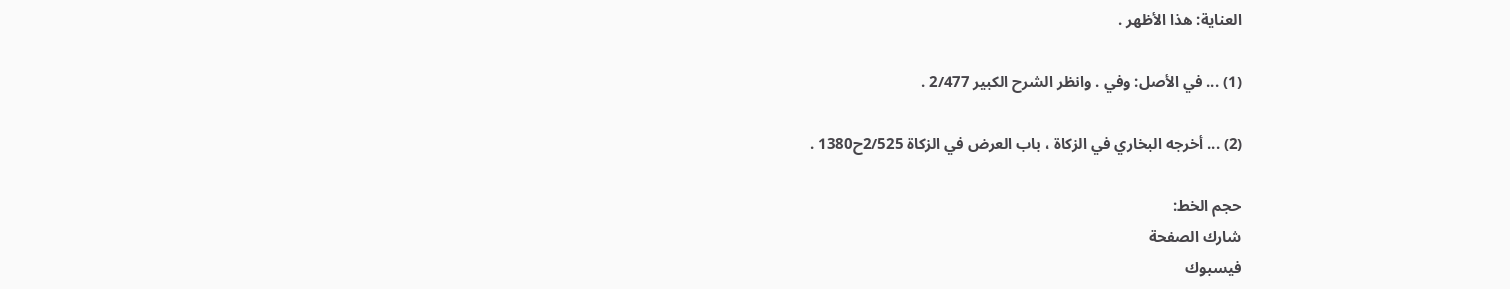العناية: هذا الأظهر .

(1) ... في الأصل: وفي . وانظر الشرح الكبير 2/477 .

(2) ... أخرجه البخاري في الزكاة ، باب العرض في الزكاة 2/525ح1380 .

حجم الخط:
شارك الصفحة
فيسبوك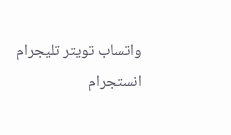واتساب تويتر تليجرام انستجرام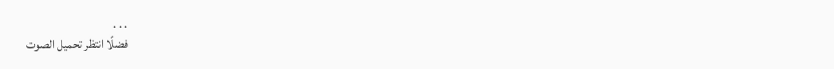. . .
فضلًا انتظر تحميل الصوت